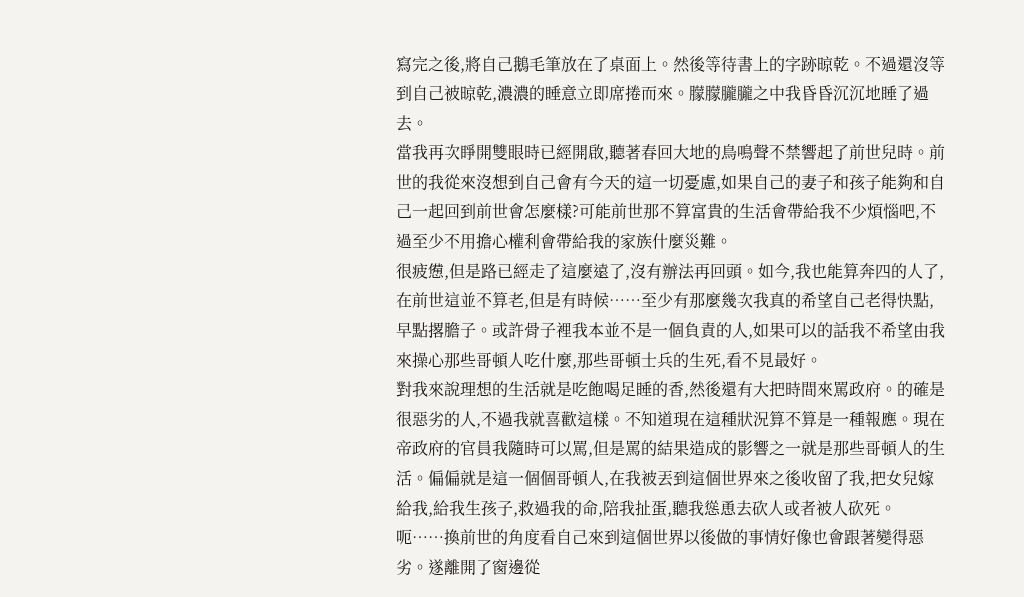寫完之後,將自己鵝毛筆放在了桌面上。然後等待書上的字跡晾乾。不過還沒等到自己被晾乾,濃濃的睡意立即席捲而來。朦朦朧朧之中我昏昏沉沉地睡了過去。
當我再次睜開雙眼時已經開啟,聽著春回大地的鳥鳴聲不禁響起了前世兒時。前世的我從來沒想到自己會有今天的這一切憂慮,如果自己的妻子和孩子能夠和自己一起回到前世會怎麼樣?可能前世那不算富貴的生活會帶給我不少煩惱吧,不過至少不用擔心權利會帶給我的家族什麼災難。
很疲憊,但是路已經走了這麼遠了,沒有辦法再回頭。如今,我也能算奔四的人了,在前世這並不算老,但是有時候……至少有那麼幾次我真的希望自己老得快點,早點撂膽子。或許骨子裡我本並不是一個負責的人,如果可以的話我不希望由我來操心那些哥頓人吃什麼,那些哥頓士兵的生死,看不見最好。
對我來說理想的生活就是吃飽喝足睡的香,然後還有大把時間來罵政府。的確是很惡劣的人,不過我就喜歡這樣。不知道現在這種狀況算不算是一種報應。現在帝政府的官員我隨時可以罵,但是罵的結果造成的影響之一就是那些哥頓人的生活。偏偏就是這一個個哥頓人,在我被丟到這個世界來之後收留了我,把女兒嫁給我,給我生孩子,救過我的命,陪我扯蛋,聽我慫恿去砍人或者被人砍死。
呃……換前世的角度看自己來到這個世界以後做的事情好像也會跟著變得惡劣。遂離開了窗邊從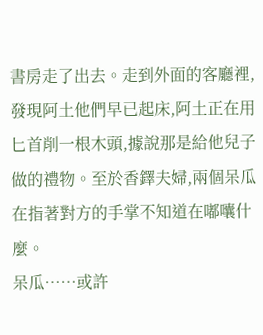書房走了出去。走到外面的客廳裡,發現阿土他們早已起床,阿土正在用匕首削一根木頭,據說那是給他兒子做的禮物。至於香鐸夫婦,兩個呆瓜在指著對方的手掌不知道在嘟囔什麼。
呆瓜……或許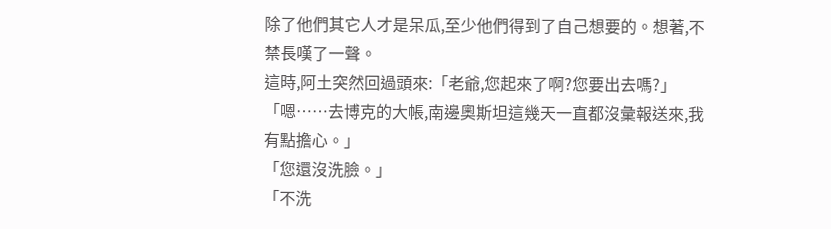除了他們其它人才是呆瓜,至少他們得到了自己想要的。想著,不禁長嘆了一聲。
這時,阿土突然回過頭來:「老爺,您起來了啊?您要出去嗎?」
「嗯……去博克的大帳,南邊奧斯坦這幾天一直都沒彙報送來,我有點擔心。」
「您還沒洗臉。」
「不洗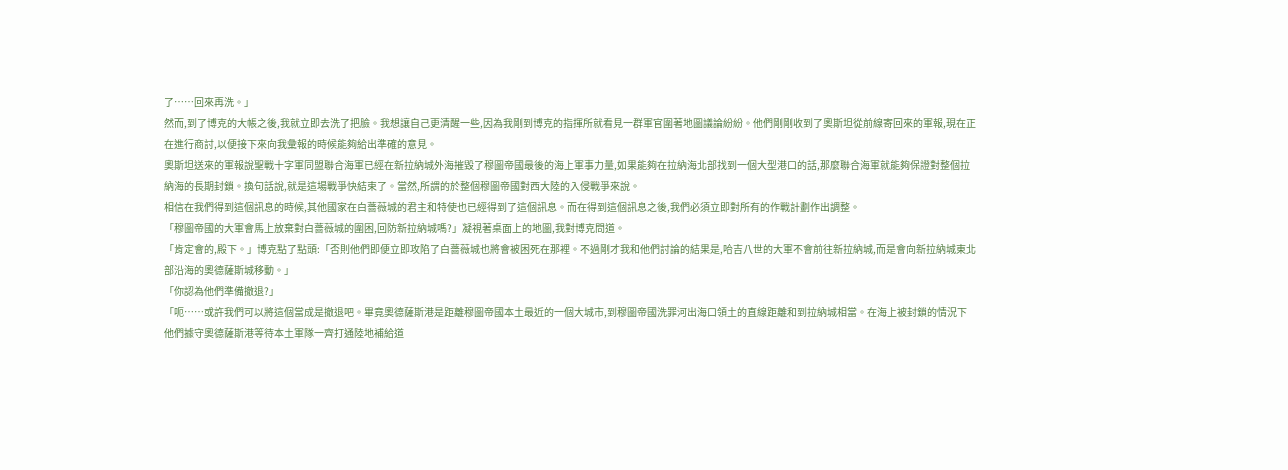了……回來再洗。」
然而,到了博克的大帳之後,我就立即去洗了把臉。我想讓自己更清醒一些,因為我剛到博克的指揮所就看見一群軍官圍著地圖議論紛紛。他們剛剛收到了奧斯坦從前線寄回來的軍報,現在正在進行商討,以便接下來向我彙報的時候能夠給出準確的意見。
奧斯坦送來的軍報說聖戰十字軍同盟聯合海軍已經在新拉納城外海摧毀了穆圖帝國最後的海上軍事力量,如果能夠在拉納海北部找到一個大型港口的話,那麼聯合海軍就能夠保證對整個拉納海的長期封鎖。換句話說,就是這場戰爭快結束了。當然,所謂的於整個穆圖帝國對西大陸的入侵戰爭來說。
相信在我們得到這個訊息的時候,其他國家在白薔薇城的君主和特使也已經得到了這個訊息。而在得到這個訊息之後,我們必須立即對所有的作戰計劃作出調整。
「穆圖帝國的大軍會馬上放棄對白薔薇城的圍困,回防新拉納城嗎?」凝視著桌面上的地圖,我對博克問道。
「肯定會的,殿下。」博克點了點頭:「否則他們即便立即攻陷了白薔薇城也將會被困死在那裡。不過剛才我和他們討論的結果是,哈吉八世的大軍不會前往新拉納城,而是會向新拉納城東北部沿海的奧德薩斯城移動。」
「你認為他們準備撤退?」
「呃……或許我們可以將這個當成是撤退吧。畢竟奧德薩斯港是距離穆圖帝國本土最近的一個大城市,到穆圖帝國洗罪河出海口領土的直線距離和到拉納城相當。在海上被封鎖的情況下他們據守奧德薩斯港等待本土軍隊一齊打通陸地補給道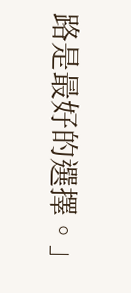路是最好的選擇。」